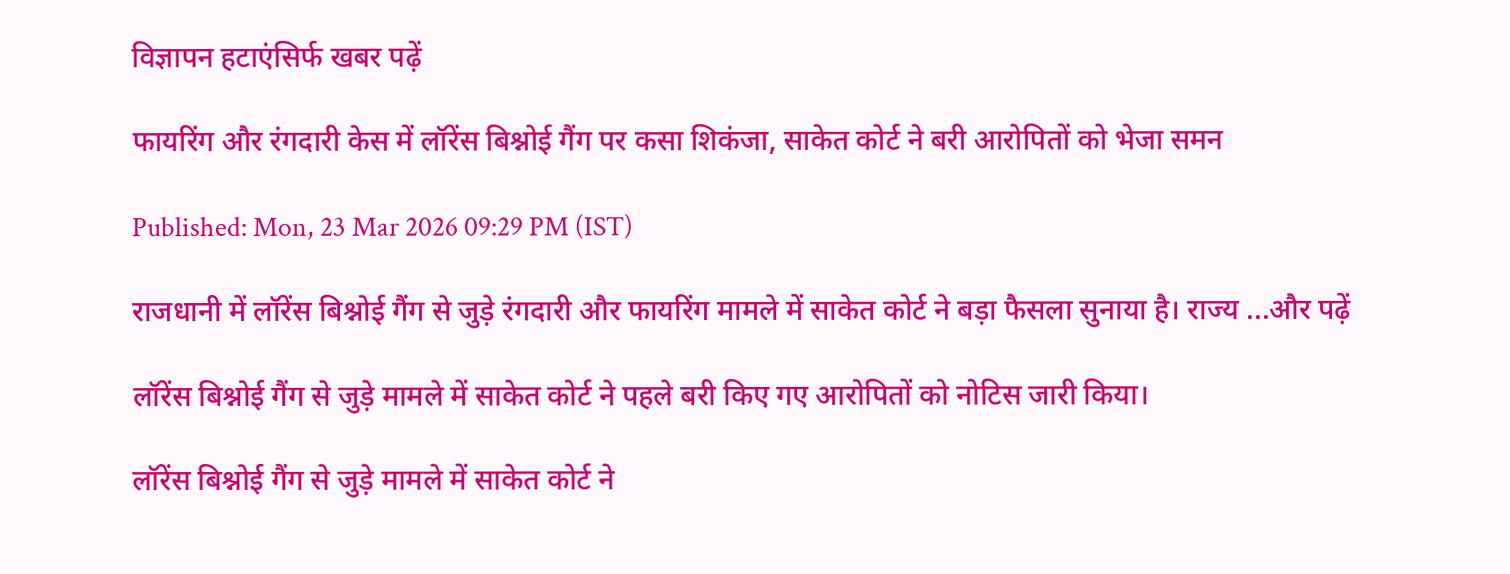विज्ञापन हटाएंसिर्फ खबर पढ़ें

फायरिंग और रंगदारी केस में लॉरेंस बिश्नोई गैंग पर कसा शिकंजा, साकेत कोर्ट ने बरी आरोपितों को भेजा समन

Published: Mon, 23 Mar 2026 09:29 PM (IST)

राजधानी में लॉरेंस बिश्नोई गैंग से जुड़े रंगदारी और फायरिंग मामले में साकेत कोर्ट ने बड़ा फैसला सुनाया है। राज्य ...और पढ़ें

लॉरेंस बिश्नोई गैंग से जुड़े मामले में साकेत कोर्ट ने पहले बरी किए गए आरोपितों को नोटिस जारी किया।

लॉरेंस बिश्नोई गैंग से जुड़े मामले में साकेत कोर्ट ने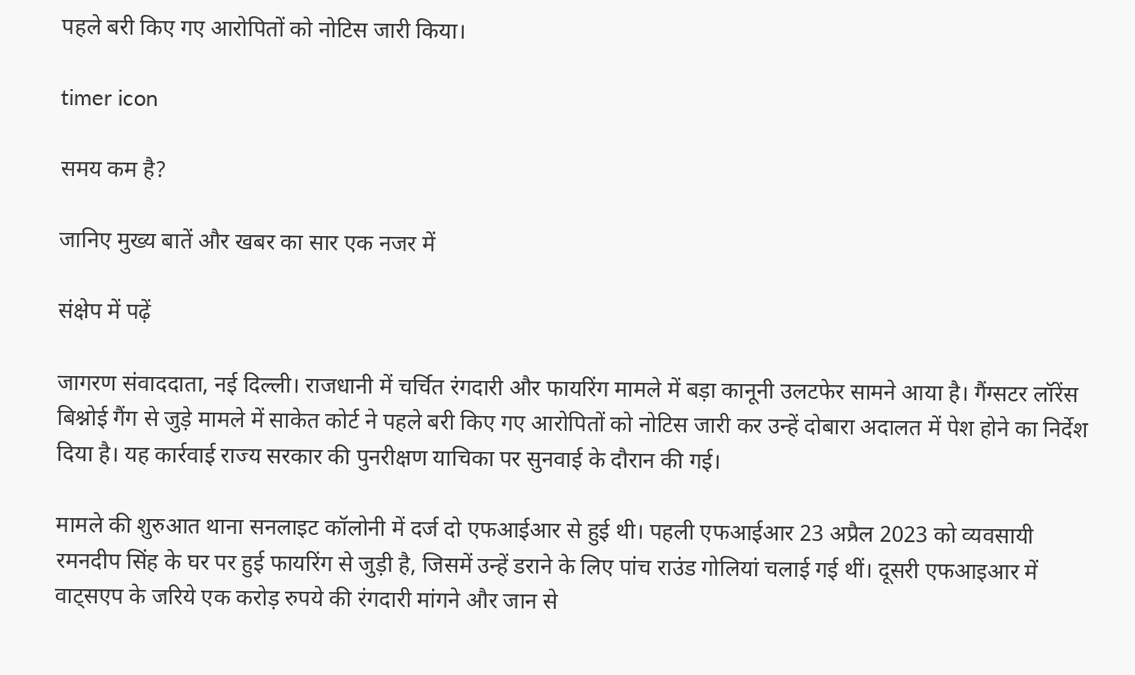पहले बरी किए गए आरोपितों को नोटिस जारी किया।

timer icon

समय कम है?

जानिए मुख्य बातें और खबर का सार एक नजर में

संक्षेप में पढ़ें

जागरण संवाददाता, नई दिल्ली। राजधानी में चर्चित रंगदारी और फायरिंग मामले में बड़ा कानूनी उलटफेर सामने आया है। गैंग्सटर लॉरेंस बिश्नोई गैंग से जुड़े मामले में साकेत कोर्ट ने पहले बरी किए गए आरोपितों को नोटिस जारी कर उन्हें दोबारा अदालत में पेश होने का निर्देश दिया है। यह कार्रवाई राज्य सरकार की पुनरीक्षण याचिका पर सुनवाई के दौरान की गई।

मामले की शुरुआत थाना सनलाइट कॉलोनी में दर्ज दो एफआईआर से हुई थी। पहली एफआईआर 23 अप्रैल 2023 को व्यवसायी रमनदीप सिंह के घर पर हुई फायरिंग से जुड़ी है, जिसमें उन्हें डराने के लिए पांच राउंड गोलियां चलाई गई थीं। दूसरी एफआइआर में वाट्सएप के जरिये एक करोड़ रुपये की रंगदारी मांगने और जान से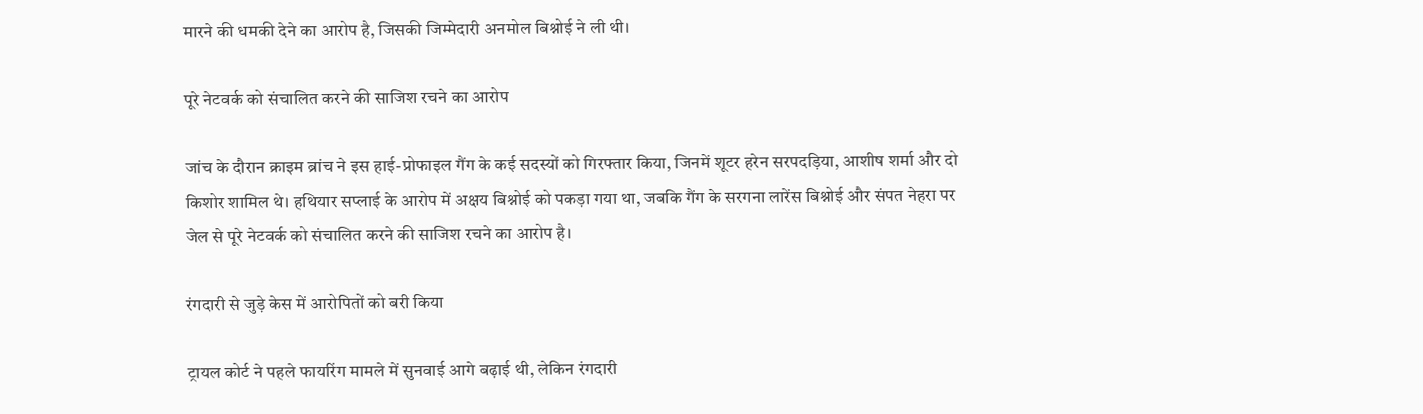मारने की धमकी देने का आरोप है, जिसकी जिम्मेदारी अनमोल बिश्नोई ने ली थी।

पूरे नेटवर्क को संचालित करने की साजिश रचने का आरोप

जांच के दौरान क्राइम ब्रांच ने इस हाई-प्रोफाइल गैंग के कई सदस्यों को गिरफ्तार किया, जिनमें शूटर हरेन सरपदड़िया, आशीष शर्मा और दो किशोर शामिल थे। हथियार सप्लाई के आरोप में अक्षय बिश्नोई को पकड़ा गया था, जबकि गैंग के सरगना लारेंस बिश्नोई और संपत नेहरा पर जेल से पूरे नेटवर्क को संचालित करने की साजिश रचने का आरोप है।

रंगदारी से जुड़े केस में आरोपितों को बरी किया

ट्रायल कोर्ट ने पहले फायरिंग मामले में सुनवाई आगे बढ़ाई थी, लेकिन रंगदारी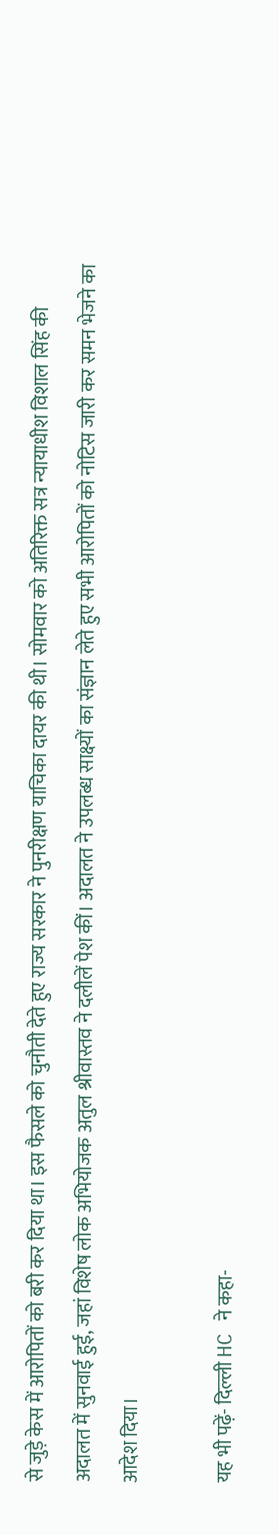से जुड़े केस में आरोपितों को बरी कर दिया था। इस फैसले को चुनौती देते हुए राज्य सरकार ने पुनरीक्षण याचिका दायर की थी। सोमवार को अतिरिक्त सत्र न्यायाधीश विशाल सिंह की अदालत में सुनवाई हुई, जहां विशेष लोक अभियोजक अतुल श्रीवास्तव ने दलीलें पेश कीं। अदालत ने उपलब्ध साक्ष्यों का संज्ञान लेते हुए सभी आरोपितों को नोटिस जारी कर समन भेजने का आदेश दिया।

यह भी पढ़ें- दिल्ली HC ने कहा-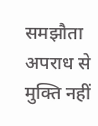समझौता अपराध से मुक्ति नहीं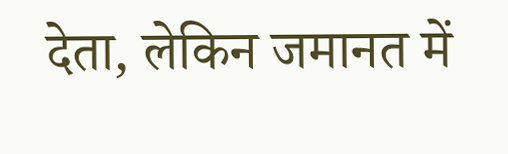देता, लेकिन जमानत में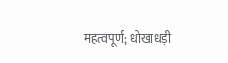महत्वपूर्ण; धोखाधड़ी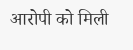आरोपी को मिली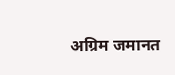अग्रिम जमानत